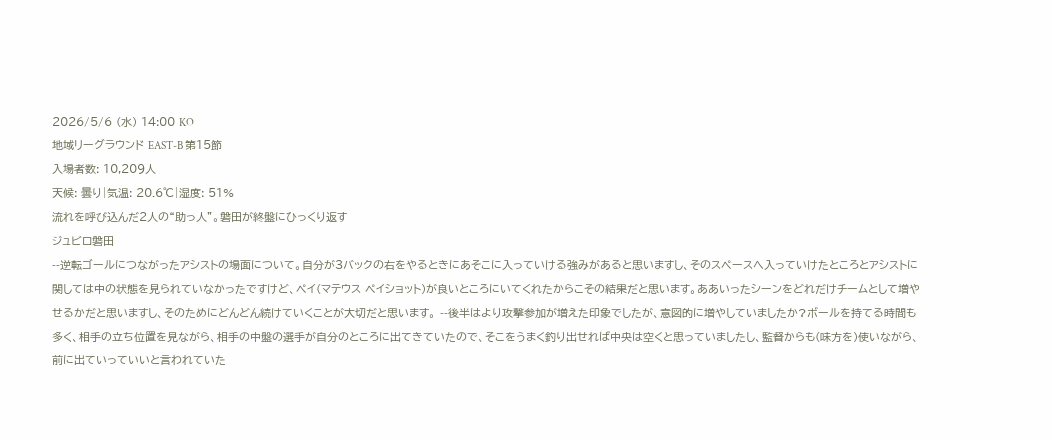2026/5/6 (水) 14:00 KO
地域リーグラウンド EAST-B 第15節
入場者数: 10,209人
天候: 曇り|気温: 20.6℃|湿度: 51%
流れを呼び込んだ2人の“助っ人”。磐田が終盤にひっくり返す
ジュビロ磐田
--逆転ゴールにつながったアシストの場面について。自分が3バックの右をやるときにあそこに入っていける強みがあると思いますし、そのスペースへ入っていけたところとアシストに関しては中の状態を見られていなかったですけど、ペイ(マテウス ペイショット)が良いところにいてくれたからこその結果だと思います。ああいったシーンをどれだけチームとして増やせるかだと思いますし、そのためにどんどん続けていくことが大切だと思います。 --後半はより攻撃参加が増えた印象でしたが、意図的に増やしていましたか?ボールを持てる時間も多く、相手の立ち位置を見ながら、相手の中盤の選手が自分のところに出てきていたので、そこをうまく釣り出せれば中央は空くと思っていましたし、監督からも(味方を)使いながら、前に出ていっていいと言われていた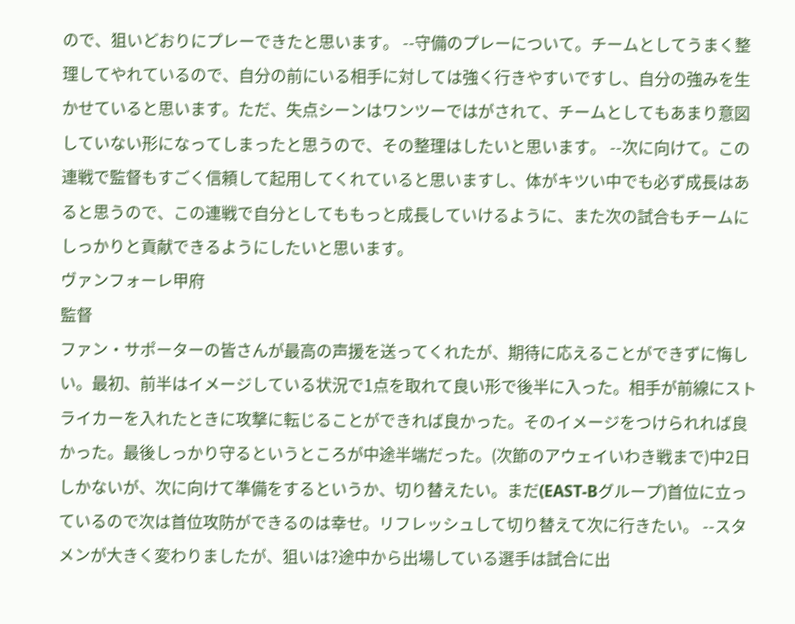ので、狙いどおりにプレーできたと思います。 --守備のプレーについて。チームとしてうまく整理してやれているので、自分の前にいる相手に対しては強く行きやすいですし、自分の強みを生かせていると思います。ただ、失点シーンはワンツーではがされて、チームとしてもあまり意図していない形になってしまったと思うので、その整理はしたいと思います。 --次に向けて。この連戦で監督もすごく信頼して起用してくれていると思いますし、体がキツい中でも必ず成長はあると思うので、この連戦で自分としてももっと成長していけるように、また次の試合もチームにしっかりと貢献できるようにしたいと思います。
ヴァンフォーレ甲府
監督
ファン・サポーターの皆さんが最高の声援を送ってくれたが、期待に応えることができずに悔しい。最初、前半はイメージしている状況で1点を取れて良い形で後半に入った。相手が前線にストライカーを入れたときに攻撃に転じることができれば良かった。そのイメージをつけられれば良かった。最後しっかり守るというところが中途半端だった。(次節のアウェイいわき戦まで)中2日しかないが、次に向けて準備をするというか、切り替えたい。まだ(EAST-Bグループ)首位に立っているので次は首位攻防ができるのは幸せ。リフレッシュして切り替えて次に行きたい。 --スタメンが大きく変わりましたが、狙いは?途中から出場している選手は試合に出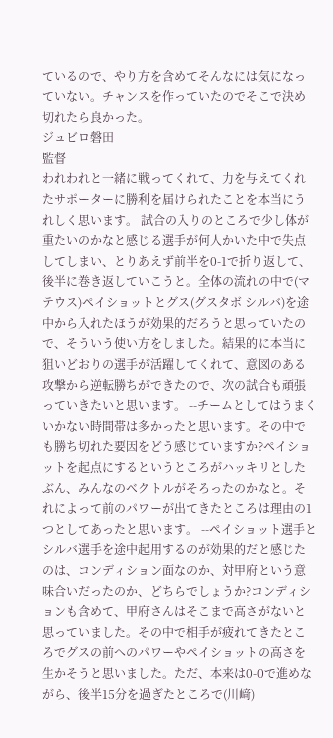ているので、やり方を含めてそんなには気になっていない。チャンスを作っていたのでそこで決め切れたら良かった。
ジュビロ磐田
監督
われわれと一緒に戦ってくれて、力を与えてくれたサポーターに勝利を届けられたことを本当にうれしく思います。 試合の入りのところで少し体が重たいのかなと感じる選手が何人かいた中で失点してしまい、とりあえず前半を0-1で折り返して、後半に巻き返していこうと。全体の流れの中で(マテウス)ペイショットとグス(グスタボ シルバ)を途中から入れたほうが効果的だろうと思っていたので、そういう使い方をしました。結果的に本当に狙いどおりの選手が活躍してくれて、意図のある攻撃から逆転勝ちができたので、次の試合も頑張っていきたいと思います。 --チームとしてはうまくいかない時間帯は多かったと思います。その中でも勝ち切れた要因をどう感じていますか?ペイショットを起点にするというところがハッキリとしたぶん、みんなのベクトルがそろったのかなと。それによって前のパワーが出てきたところは理由の1つとしてあったと思います。 --ペイショット選手とシルバ選手を途中起用するのが効果的だと感じたのは、コンディション面なのか、対甲府という意味合いだったのか、どちらでしょうか?コンディションも含めて、甲府さんはそこまで高さがないと思っていました。その中で相手が疲れてきたところでグスの前へのパワーやペイショットの高さを生かそうと思いました。ただ、本来は0-0で進めながら、後半15分を過ぎたところで(川﨑)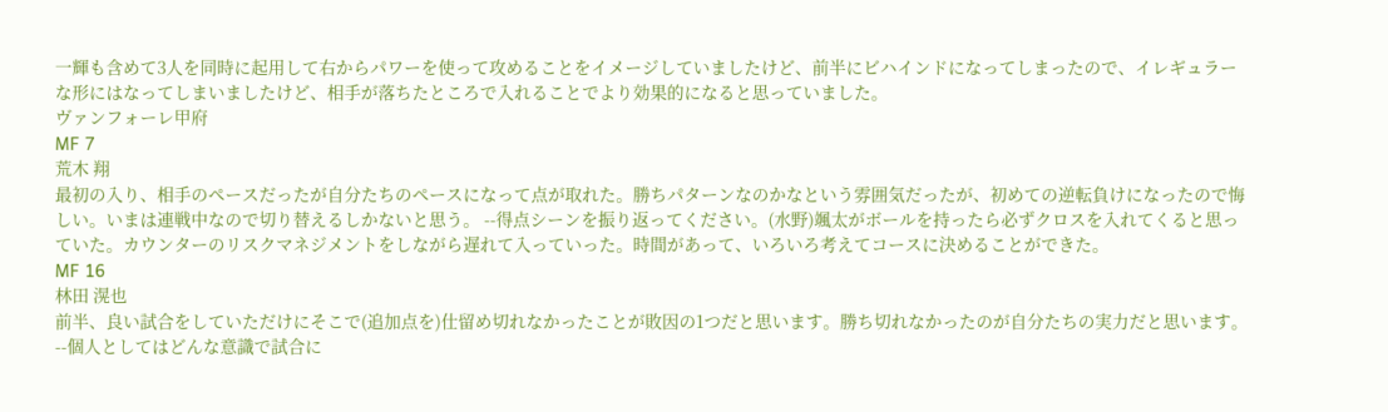一輝も含めて3人を同時に起用して右からパワーを使って攻めることをイメージしていましたけど、前半にビハインドになってしまったので、イレギュラーな形にはなってしまいましたけど、相手が落ちたところで入れることでより効果的になると思っていました。
ヴァンフォーレ甲府
MF 7
荒木 翔
最初の入り、相手のペースだったが自分たちのペースになって点が取れた。勝ちパターンなのかなという雰囲気だったが、初めての逆転負けになったので悔しい。いまは連戦中なので切り替えるしかないと思う。 --得点シーンを振り返ってください。(水野)颯太がボールを持ったら必ずクロスを入れてくると思っていた。カウンターのリスクマネジメントをしながら遅れて入っていった。時間があって、いろいろ考えてコースに決めることができた。
MF 16
林田 滉也
前半、良い試合をしていただけにそこで(追加点を)仕留め切れなかったことが敗因の1つだと思います。勝ち切れなかったのが自分たちの実力だと思います。 --個人としてはどんな意識で試合に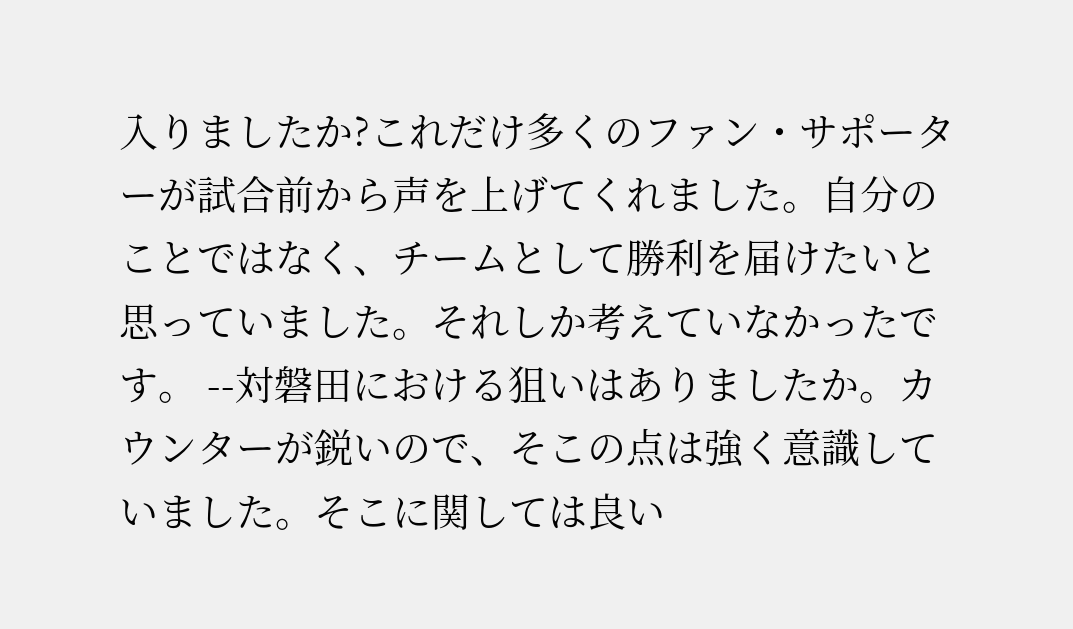入りましたか?これだけ多くのファン・サポーターが試合前から声を上げてくれました。自分のことではなく、チームとして勝利を届けたいと思っていました。それしか考えていなかったです。 --対磐田における狙いはありましたか。カウンターが鋭いので、そこの点は強く意識していました。そこに関しては良い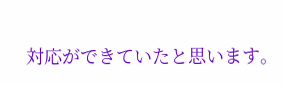対応ができていたと思います。